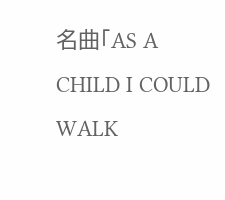名曲「AS A CHILD I COULD WALK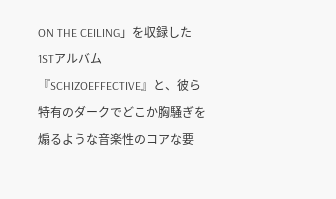ON THE CEILING」を収録した1STアルバム『SCHIZOEFFECTIVE』と、彼ら特有のダークでどこか胸騒ぎを煽るような音楽性のコアな要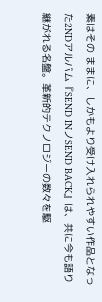素はその ままに、しかもより受け入れられやすい作品となった2NDアルバム『SEND INノSEND BACK』は、共に今も語り継がれる名盤。革新的テクノロジーの数々を駆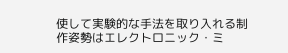使して実験的な手法を取り入れる制作姿勢はエレクトロニック・ミ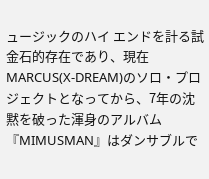ュージックのハイ エンドを計る試金石的存在であり、現在MARCUS(X-DREAM)のソロ・プロジェクトとなってから、7年の沈黙を破った渾身のアルバム 『MIMUSMAN』はダンサブルで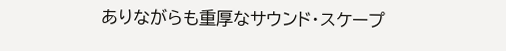ありながらも重厚なサウンド・スケープ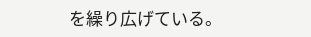を繰り広げている。